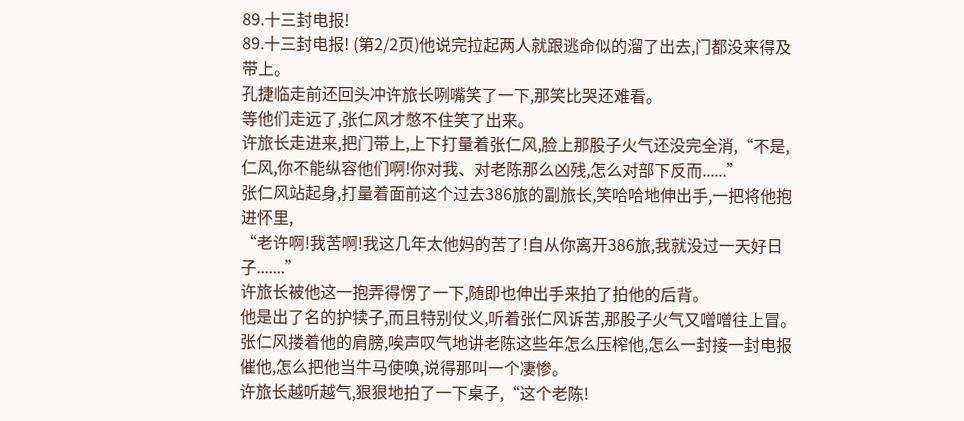89.十三封电报!
89.十三封电报! (第2/2页)他说完拉起两人就跟逃命似的溜了出去,门都没来得及带上。
孔捷临走前还回头冲许旅长咧嘴笑了一下,那笑比哭还难看。
等他们走远了,张仁风才憋不住笑了出来。
许旅长走进来,把门带上,上下打量着张仁风,脸上那股子火气还没完全消,“不是,仁风,你不能纵容他们啊!你对我、对老陈那么凶残,怎么对部下反而......”
张仁风站起身,打量着面前这个过去386旅的副旅长,笑哈哈地伸出手,一把将他抱进怀里,
“老许啊!我苦啊!我这几年太他妈的苦了!自从你离开386旅,我就没过一天好日子.......”
许旅长被他这一抱弄得愣了一下,随即也伸出手来拍了拍他的后背。
他是出了名的护犊子,而且特别仗义,听着张仁风诉苦,那股子火气又噌噌往上冒。
张仁风搂着他的肩膀,唉声叹气地讲老陈这些年怎么压榨他,怎么一封接一封电报催他,怎么把他当牛马使唤,说得那叫一个凄惨。
许旅长越听越气,狠狠地拍了一下桌子,“这个老陈!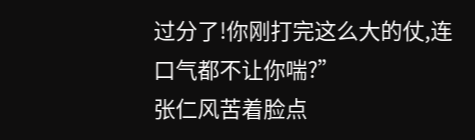过分了!你刚打完这么大的仗,连口气都不让你喘?”
张仁风苦着脸点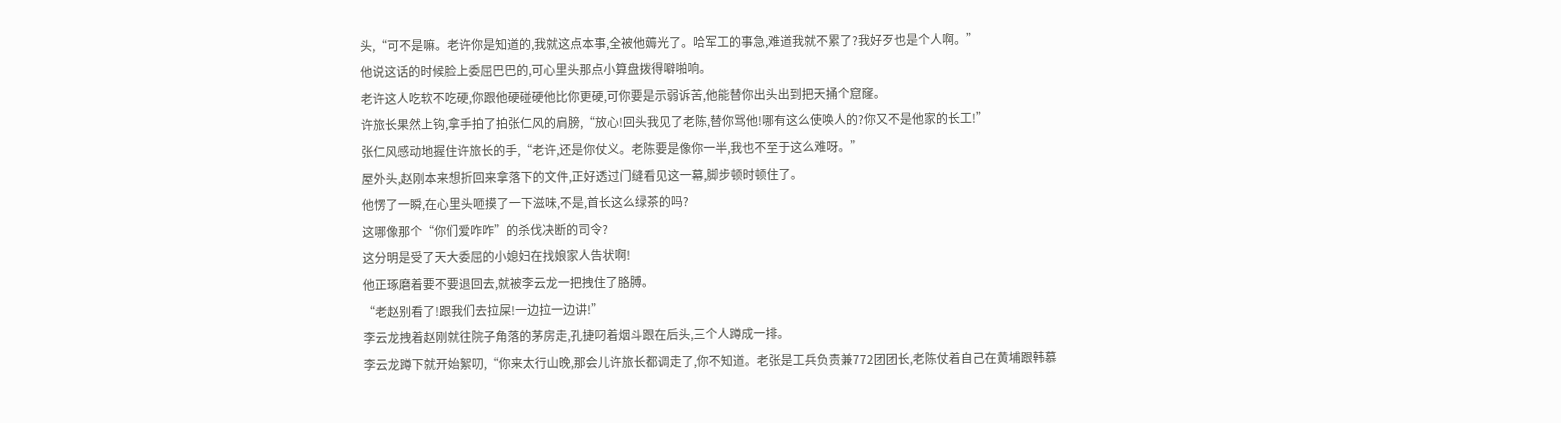头,“可不是嘛。老许你是知道的,我就这点本事,全被他薅光了。哈军工的事急,难道我就不累了?我好歹也是个人啊。”
他说这话的时候脸上委屈巴巴的,可心里头那点小算盘拨得噼啪响。
老许这人吃软不吃硬,你跟他硬碰硬他比你更硬,可你要是示弱诉苦,他能替你出头出到把天捅个窟窿。
许旅长果然上钩,拿手拍了拍张仁风的肩膀,“放心!回头我见了老陈,替你骂他!哪有这么使唤人的?你又不是他家的长工!”
张仁风感动地握住许旅长的手,“老许,还是你仗义。老陈要是像你一半,我也不至于这么难呀。”
屋外头,赵刚本来想折回来拿落下的文件,正好透过门缝看见这一幕,脚步顿时顿住了。
他愣了一瞬,在心里头咂摸了一下滋味,不是,首长这么绿茶的吗?
这哪像那个“你们爱咋咋”的杀伐决断的司令?
这分明是受了天大委屈的小媳妇在找娘家人告状啊!
他正琢磨着要不要退回去,就被李云龙一把拽住了胳膊。
“老赵别看了!跟我们去拉屎!一边拉一边讲!”
李云龙拽着赵刚就往院子角落的茅房走,孔捷叼着烟斗跟在后头,三个人蹲成一排。
李云龙蹲下就开始絮叨,“你来太行山晚,那会儿许旅长都调走了,你不知道。老张是工兵负责兼772团团长,老陈仗着自己在黄埔跟韩慕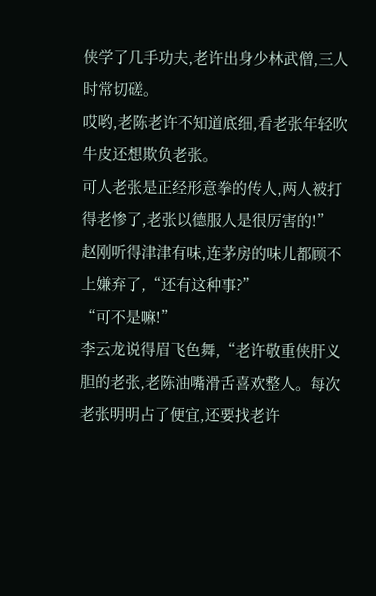侠学了几手功夫,老许出身少林武僧,三人时常切磋。
哎哟,老陈老许不知道底细,看老张年轻吹牛皮还想欺负老张。
可人老张是正经形意拳的传人,两人被打得老惨了,老张以德服人是很厉害的!”
赵刚听得津津有味,连茅房的味儿都顾不上嫌弃了,“还有这种事?”
“可不是嘛!”
李云龙说得眉飞色舞,“老许敬重侠肝义胆的老张,老陈油嘴滑舌喜欢整人。每次老张明明占了便宜,还要找老许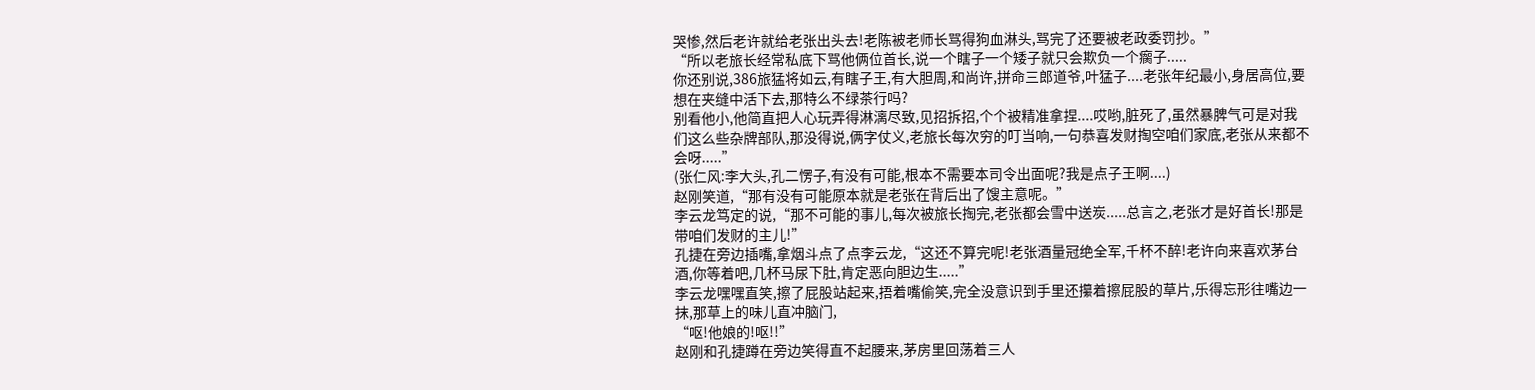哭惨,然后老许就给老张出头去!老陈被老师长骂得狗血淋头,骂完了还要被老政委罚抄。”
“所以老旅长经常私底下骂他俩位首长,说一个瞎子一个矮子就只会欺负一个瘸子.....
你还别说,386旅猛将如云,有瞎子王,有大胆周,和尚许,拼命三郎道爷,叶猛子....老张年纪最小,身居高位,要想在夹缝中活下去,那特么不绿茶行吗?
别看他小,他简直把人心玩弄得淋漓尽致,见招拆招,个个被精准拿捏....哎哟,脏死了,虽然暴脾气可是对我们这么些杂牌部队,那没得说,俩字仗义,老旅长每次穷的叮当响,一句恭喜发财掏空咱们家底,老张从来都不会呀.....”
(张仁风:李大头,孔二愣子,有没有可能,根本不需要本司令出面呢?我是点子王啊....)
赵刚笑道,“那有没有可能原本就是老张在背后出了馊主意呢。”
李云龙笃定的说,“那不可能的事儿,每次被旅长掏完,老张都会雪中送炭.....总言之,老张才是好首长!那是带咱们发财的主儿!”
孔捷在旁边插嘴,拿烟斗点了点李云龙,“这还不算完呢!老张酒量冠绝全军,千杯不醉!老许向来喜欢茅台酒,你等着吧,几杯马尿下肚,肯定恶向胆边生.....”
李云龙嘿嘿直笑,擦了屁股站起来,捂着嘴偷笑,完全没意识到手里还攥着擦屁股的草片,乐得忘形往嘴边一抹,那草上的味儿直冲脑门,
“呕!他娘的!呕!!”
赵刚和孔捷蹲在旁边笑得直不起腰来,茅房里回荡着三人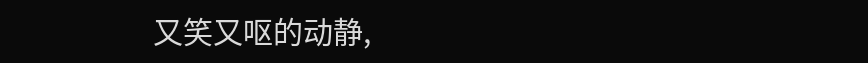又笑又呕的动静,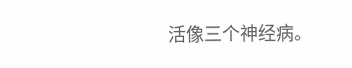活像三个神经病。